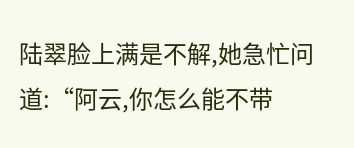陆翠脸上满是不解,她急忙问道:“阿云,你怎么能不带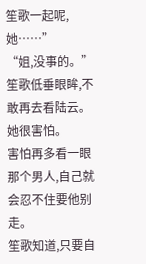笙歌一起呢,她……”
“姐,没事的。”
笙歌低垂眼眸,不敢再去看陆云。
她很害怕。
害怕再多看一眼那个男人,自己就会忍不住要他别走。
笙歌知道,只要自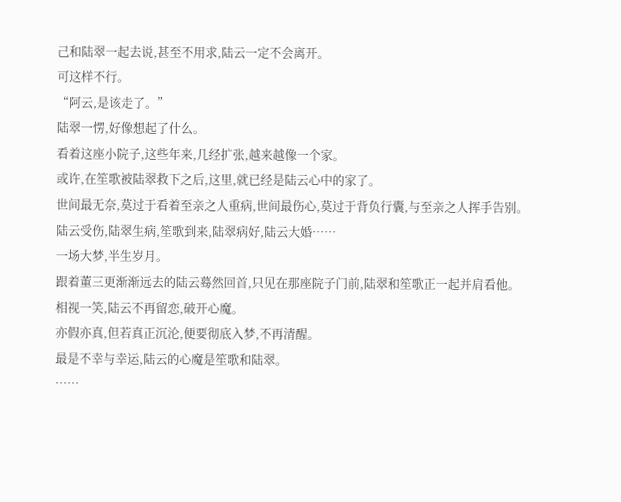己和陆翠一起去说,甚至不用求,陆云一定不会离开。
可这样不行。
“阿云,是该走了。”
陆翠一愣,好像想起了什么。
看着这座小院子,这些年来,几经扩张,越来越像一个家。
或许,在笙歌被陆翠救下之后,这里,就已经是陆云心中的家了。
世间最无奈,莫过于看着至亲之人重病,世间最伤心,莫过于背负行囊,与至亲之人挥手告别。
陆云受伤,陆翠生病,笙歌到来,陆翠病好,陆云大婚……
一场大梦,半生岁月。
跟着董三更渐渐远去的陆云蓦然回首,只见在那座院子门前,陆翠和笙歌正一起并肩看他。
相视一笑,陆云不再留恋,破开心魔。
亦假亦真,但若真正沉沦,便要彻底入梦,不再清醒。
最是不幸与幸运,陆云的心魔是笙歌和陆翠。
……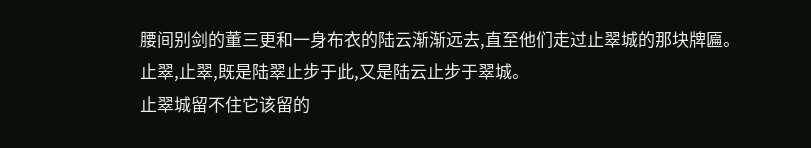腰间别剑的董三更和一身布衣的陆云渐渐远去,直至他们走过止翠城的那块牌匾。
止翠,止翠,既是陆翠止步于此,又是陆云止步于翠城。
止翠城留不住它该留的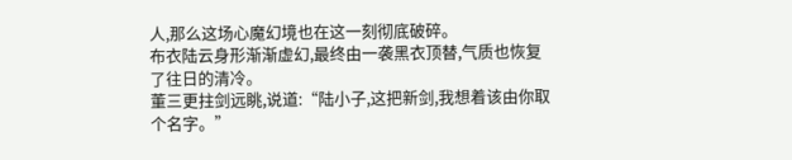人,那么这场心魔幻境也在这一刻彻底破碎。
布衣陆云身形渐渐虚幻,最终由一袭黑衣顶替,气质也恢复了往日的清冷。
董三更拄剑远眺,说道:“陆小子,这把新剑,我想着该由你取个名字。”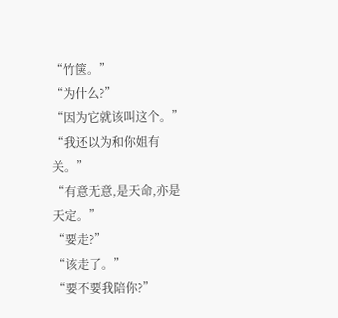“竹箧。”
“为什么?”
“因为它就该叫这个。”
“我还以为和你姐有关。”
“有意无意,是天命,亦是天定。”
“要走?”
“该走了。”
“要不要我陪你?”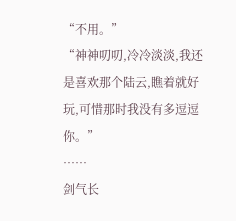“不用。”
“神神叨叨,冷冷淡淡,我还是喜欢那个陆云,瞧着就好玩,可惜那时我没有多逗逗你。”
……
剑气长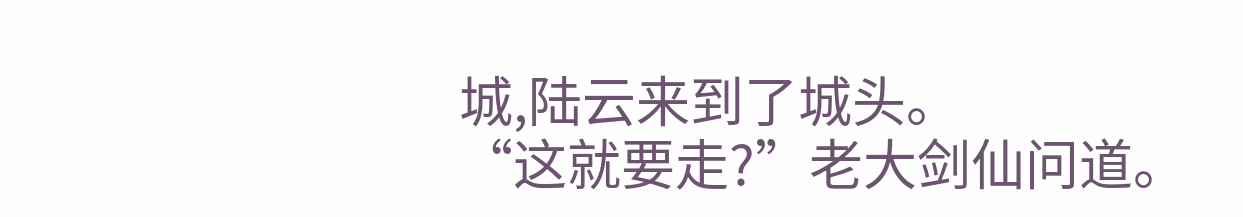城,陆云来到了城头。
“这就要走?”老大剑仙问道。